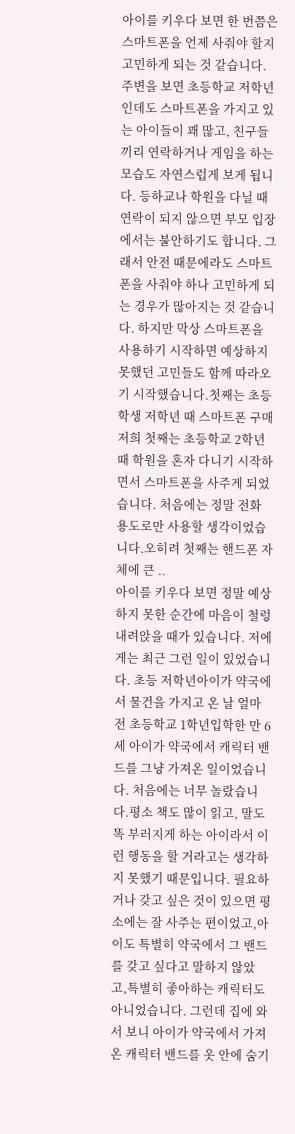아이를 키우다 보면 한 번쯤은 스마트폰을 언제 사줘야 할지 고민하게 되는 것 같습니다. 주변을 보면 초등학교 저학년인데도 스마트폰을 가지고 있는 아이들이 꽤 많고, 친구들끼리 연락하거나 게임을 하는 모습도 자연스럽게 보게 됩니다. 등하교나 학원을 다닐 때 연락이 되지 않으면 부모 입장에서는 불안하기도 합니다. 그래서 안전 때문에라도 스마트폰을 사줘야 하나 고민하게 되는 경우가 많아지는 것 같습니다. 하지만 막상 스마트폰을 사용하기 시작하면 예상하지 못했던 고민들도 함께 따라오기 시작했습니다.첫째는 초등학생 저학년 때 스마트폰 구매 저희 첫째는 초등학교 2학년 때 학원을 혼자 다니기 시작하면서 스마트폰을 사주게 되었습니다. 처음에는 정말 전화 용도로만 사용할 생각이었습니다.오히려 첫째는 핸드폰 자체에 큰 ..
아이를 키우다 보면 정말 예상하지 못한 순간에 마음이 철렁 내려앉을 때가 있습니다. 저에게는 최근 그런 일이 있었습니다. 초등 저학년아이가 약국에서 물건을 가지고 온 날 얼마 전 초등학교 1학년입학한 만 6세 아이가 약국에서 캐릭터 밴드를 그냥 가져온 일이었습니다. 처음에는 너무 놀랐습니다.평소 책도 많이 읽고, 말도 똑 부러지게 하는 아이라서 이런 행동을 할 거라고는 생각하지 못했기 때문입니다. 필요하거나 갖고 싶은 것이 있으면 평소에는 잘 사주는 편이었고,아이도 특별히 약국에서 그 밴드를 갖고 싶다고 말하지 않았고,특별히 좋아하는 캐릭터도 아니었습니다. 그런데 집에 와서 보니 아이가 약국에서 가져온 캐릭터 밴드를 옷 안에 숨기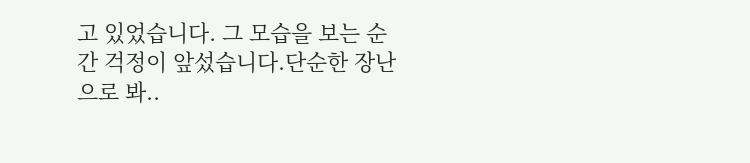고 있었습니다. 그 모습을 보는 순간 걱정이 앞섰습니다.단순한 장난으로 봐..